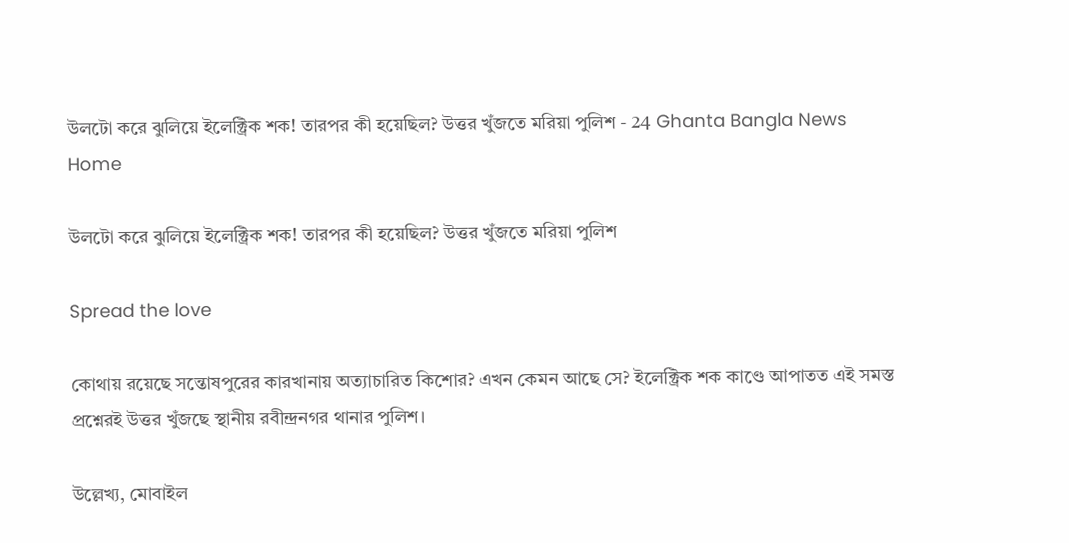উলটো করে ঝুলিয়ে ইলেক্ট্রিক শক! তারপর কী হয়েছিল? উত্তর খুঁজতে মরিয়া পুলিশ - 24 Ghanta Bangla News
Home

উলটো করে ঝুলিয়ে ইলেক্ট্রিক শক! তারপর কী হয়েছিল? উত্তর খুঁজতে মরিয়া পুলিশ

Spread the love

কোথায় রয়েছে সন্তোষপুরের কারখানায় অত্যাচারিত কিশোর? এখন কেমন আছে সে? ইলেক্ট্রিক শক কাণ্ডে আপাতত এই সমস্ত প্রশ্নেরই উত্তর খুঁজছে স্থানীয় রবীন্দ্রনগর থানার পুলিশ।

উল্লেখ্য, মোবাইল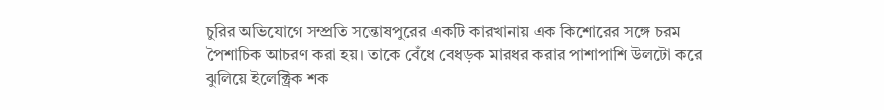চুরির অভিযোগে সম্প্রতি সন্তোষপুরের একটি কারখানায় এক কিশোরের সঙ্গে চরম পৈশাচিক আচরণ করা হয়। তাকে বেঁধে বেধড়ক মারধর করার পাশাপাশি উলটো করে ঝুলিয়ে ইলেক্ট্রিক শক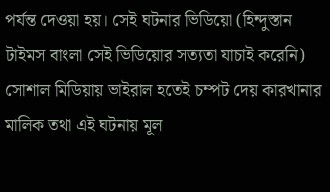পর্যন্ত দেওয়া হয়। সেই ঘটনার ভিডিয়ো (হিন্দুস্তান টাইমস বাংলা সেই ভিডিয়োর সত্যতা যাচাই করেনি) সোশাল মিডিয়ায় ভাইরাল হতেই চম্পট দেয় কারখানার মালিক তথা এই ঘটনায় মূল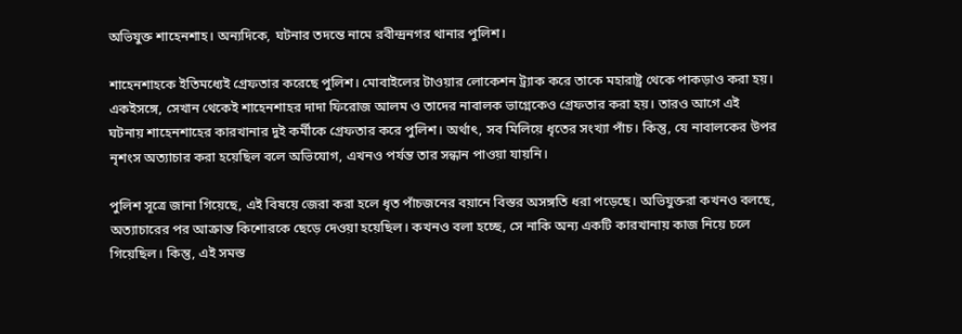অভিযুক্ত শাহেনশাহ। অন্যদিকে, ঘটনার তদন্তে নামে রবীন্দ্রনগর থানার পুলিশ।

শাহেনশাহকে ইতিমধ্যেই গ্রেফতার করেছে পুলিশ। মোবাইলের টাওয়ার লোকেশন ট্র্যাক করে তাকে মহারাষ্ট্র থেকে পাকড়াও করা হয়। একইসঙ্গে, সেখান থেকেই শাহেনশাহর দাদা ফিরোজ আলম ও তাদের নাবালক ভাগ্নেকেও গ্রেফতার করা হয়। তারও আগে এই ঘটনায় শাহেনশাহের কারখানার দুই কর্মীকে গ্রেফতার করে পুলিশ। অর্থাৎ, সব মিলিয়ে ধৃতের সংখ্যা পাঁচ। কিন্তু, যে নাবালকের উপর নৃশংস অত্যাচার করা হয়েছিল বলে অভিযোগ, এখনও পর্যন্ত তার সন্ধান পাওয়া যায়নি।

পুলিশ সূত্রে জানা গিয়েছে, এই বিষয়ে জেরা করা হলে ধৃত পাঁচজনের বয়ানে বিস্তর অসঙ্গতি ধরা পড়েছে। অভিযুক্তরা কখনও বলছে, অত্যাচারের পর আক্রান্ত কিশোরকে ছেড়ে দেওয়া হয়েছিল। কখনও বলা হচ্ছে, সে নাকি অন্য একটি কারখানায় কাজ নিয়ে চলে গিয়েছিল। কিন্তু, এই সমস্ত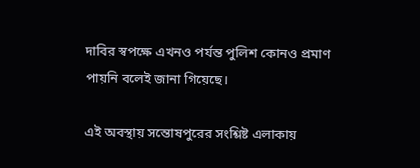দাবির স্বপক্ষে এখনও পর্যন্ত পুলিশ কোনও প্রমাণ পায়নি বলেই জানা গিয়েছে।

এই অবস্থায় সন্তোষপুরের সংশ্লিষ্ট এলাকায়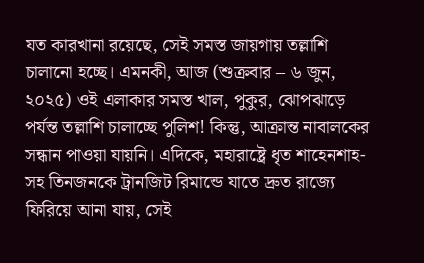যত কারখানা রয়েছে, সেই সমস্ত জায়গায় তল্লাশি চালানো হচ্ছে। এমনকী, আজ (শুক্রবার – ৬ জুন, ২০২৫) ওই এলাকার সমস্ত খাল, পুকুর, ঝোপঝাড়ে পর্যন্ত তল্লাশি চালাচ্ছে পুলিশ! কিন্তু, আক্রান্ত নাবালকের সন্ধান পাওয়া যায়নি। এদিকে, মহারাষ্ট্রে ধৃত শাহেনশাহ-সহ তিনজনকে ট্রানজিট রিমান্ডে যাতে দ্রুত রাজ্যে ফিরিয়ে আনা যায়, সেই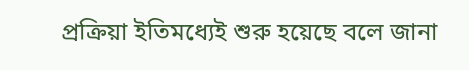প্রক্রিয়া ইতিমধ্যেই শুরু হয়েছে বলে জানা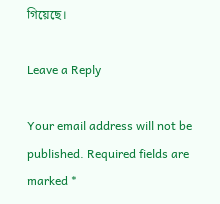গিয়েছে।

Leave a Reply

Your email address will not be published. Required fields are marked *